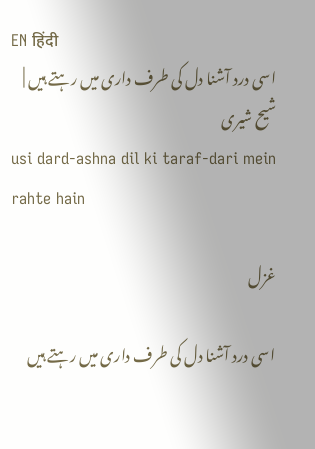EN हिंदी
اسی درد آشنا دل کی طرف داری میں رہتے ہیں | شیح شیری
usi dard-ashna dil ki taraf-dari mein rahte hain

غزل

اسی درد آشنا دل کی طرف داری میں رہتے ہیں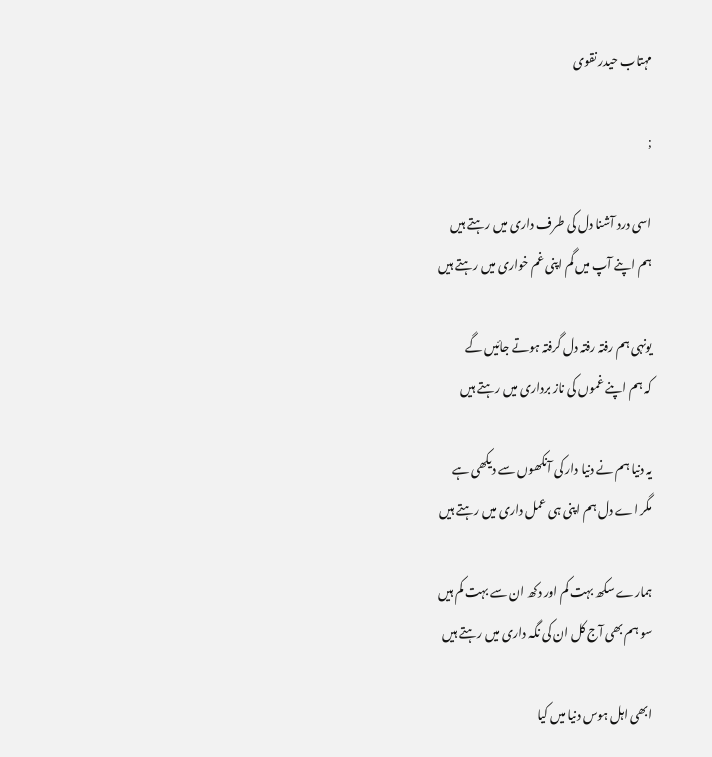مہتاب حیدر نقوی

;

اسی درد آشنا دل کی طرف داری میں رہتے ہیں
ہم اپنے آپ میں گم اپنی غم خواری میں رہتے ہیں

یونہی ہم رفتہ رفتہ دل گرفتہ ہوتے جائیں گے
کہ ہم اپنے غموں کی ناز برداری میں رہتے ہیں

یہ دنیا ہم نے دنیا دار کی آنکھوں سے دیکھی ہے
مگر اے دل ہم اپنی ہی عمل داری میں رہتے ہیں

ہمارے سکھ بہت کم اور دکھ ان سے بہت کم ہیں
سو ہم بھی آج کل ان کی نگہ داری میں رہتے ہیں

ابھی اہل ہوس دنیا میں کیا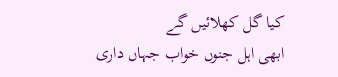کیا گل کھلائیں گے
ابھی اہل جنوں خواب جہاں داری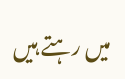میں رہتے ہیں